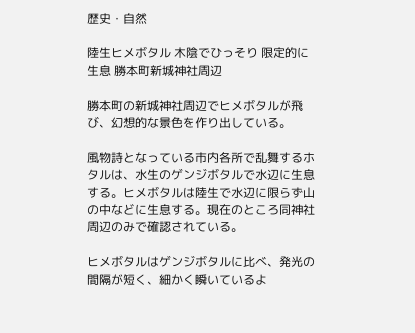歴史・自然

陸生ヒメボタル 木陰でひっそり 限定的に生息 勝本町新城神社周辺

勝本町の新城神社周辺でヒメボタルが飛び、幻想的な景色を作り出している。

風物詩となっている市内各所で乱舞するホタルは、水生のゲンジボタルで水辺に生息する。ヒメボタルは陸生で水辺に限らず山の中などに生息する。現在のところ同神社周辺のみで確認されている。

ヒメボタルはゲンジボタルに比べ、発光の間隔が短く、細かく瞬いているよ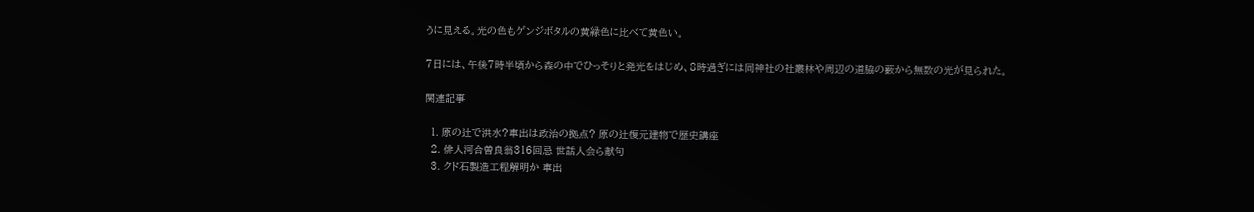うに見える。光の色もゲンジボタルの黄緑色に比べて黄色い。

7日には、午後7時半頃から森の中でひっそりと発光をはじめ、8時過ぎには同神社の社叢林や周辺の道脇の薮から無数の光が見られた。

関連記事

  1. 原の辻で洪水?車出は政治の拠点? 原の辻復元建物で歴史講座
  2. 俳人河合曽良翁316回忌 世話人会ら献句
  3. クド石製造工程解明か 車出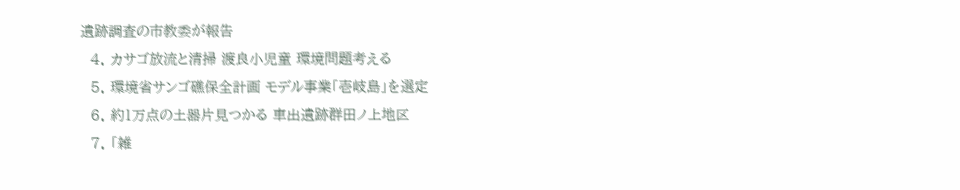遺跡調査の市教委が報告
  4. カサゴ放流と清掃 渡良小児童 環境問題考える
  5. 環境省サンゴ礁保全計画 モデル事業「壱岐島」を選定
  6. 約1万点の土器片見つかる 車出遺跡群田ノ上地区
  7. 「雑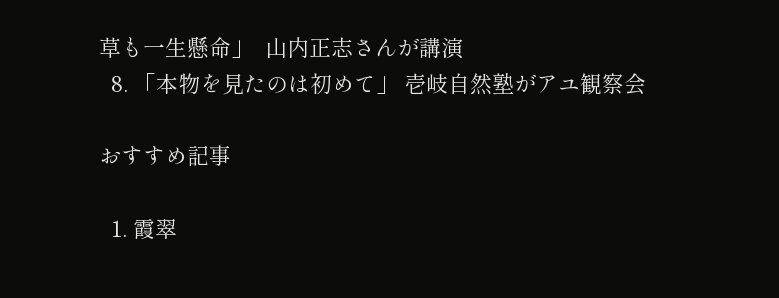草も一生懸命」  山内正志さんが講演
  8. 「本物を見たのは初めて」 壱岐自然塾がアユ観察会

おすすめ記事

  1. 霞翠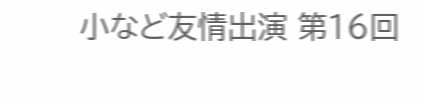小など友情出演 第16回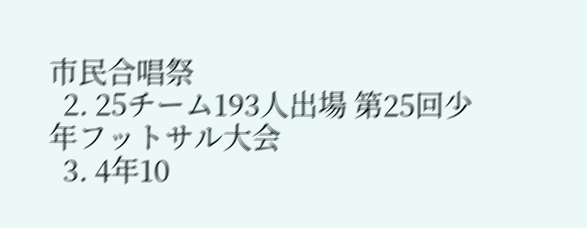市民合唱祭
  2. 25チーム193人出場 第25回少年フットサル大会
  3. 4年10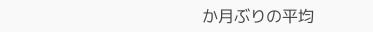か月ぶりの平均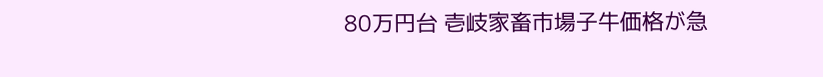80万円台 壱岐家畜市場子牛価格が急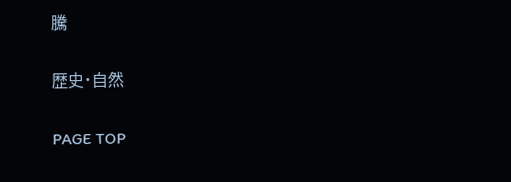騰

歴史・自然

PAGE TOP